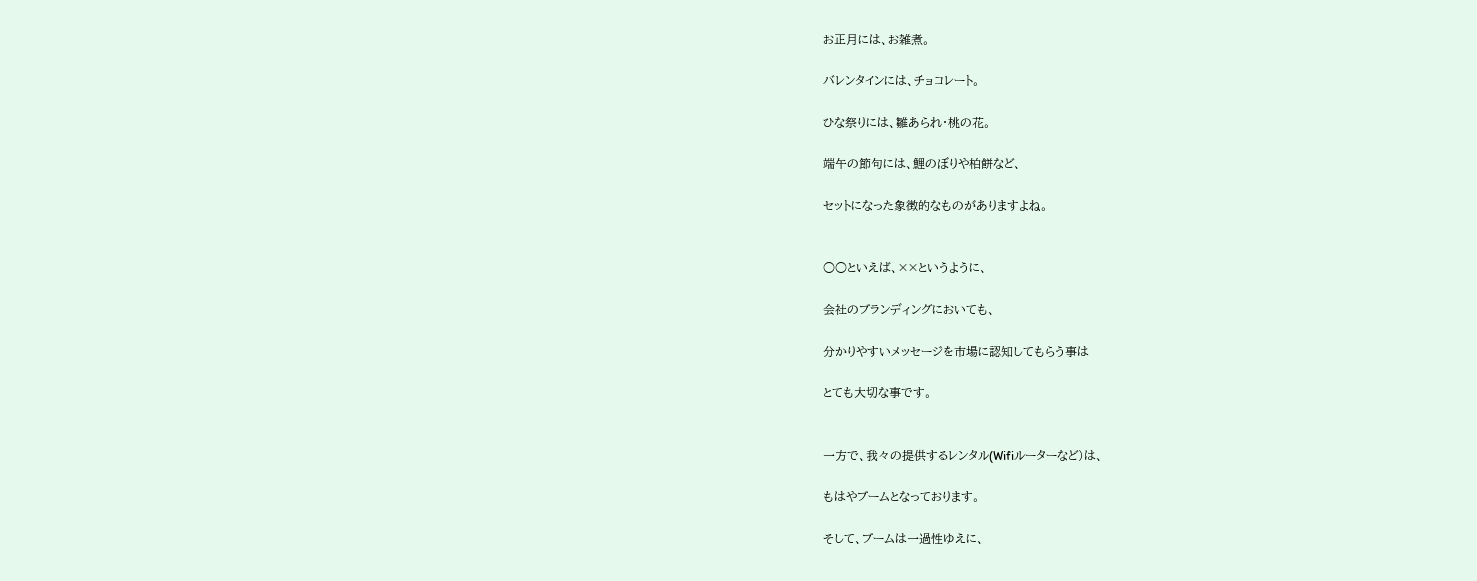お正月には、お雑煮。

バレンタインには、チョコレート。

ひな祭りには、雛あられ・桃の花。

端午の節句には、鯉のぼりや柏餅など、

セットになった象徴的なものがありますよね。


○○といえば、××というように、

会社のブランディングにおいても、

分かりやすいメッセージを市場に認知してもらう事は

とても大切な事です。


一方で、我々の提供するレンタル(Wifiルーターなど)は、

もはやブームとなっております。

そして、ブームは一過性ゆえに、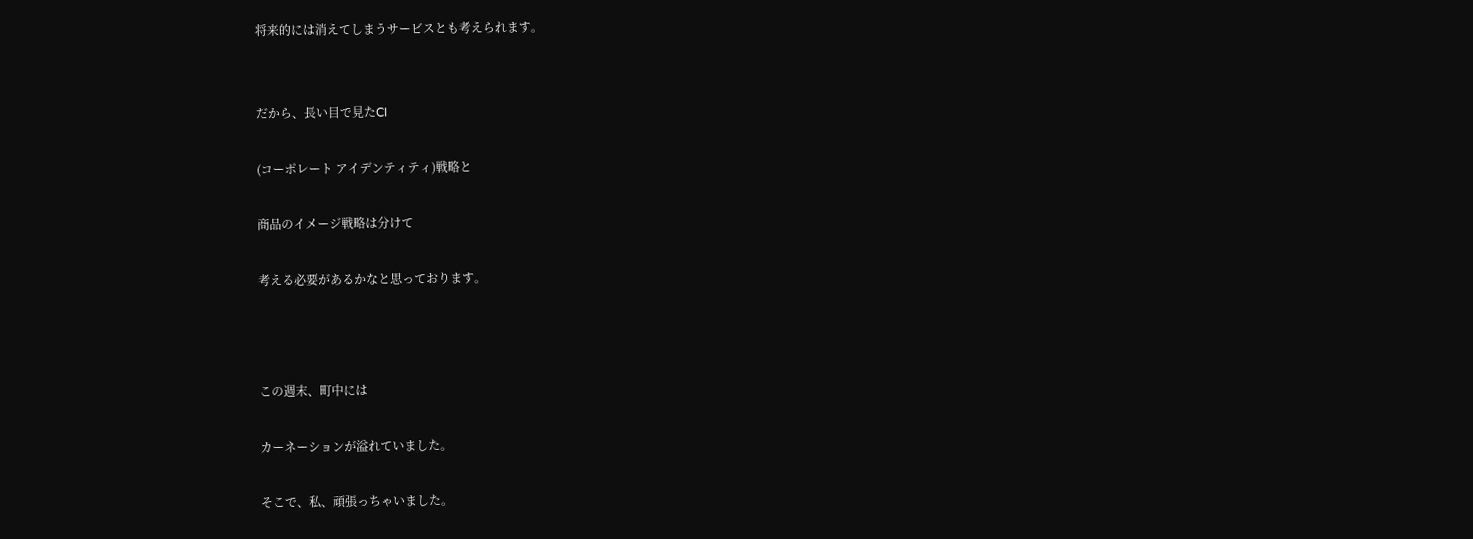将来的には消えてしまうサービスとも考えられます。


だから、長い目で見たCI

(コーポレート アイデンティティ)戦略と

商品のイメージ戦略は分けて

考える必要があるかなと思っております。



この週末、町中には

カーネーションが溢れていました。

そこで、私、頑張っちゃいました。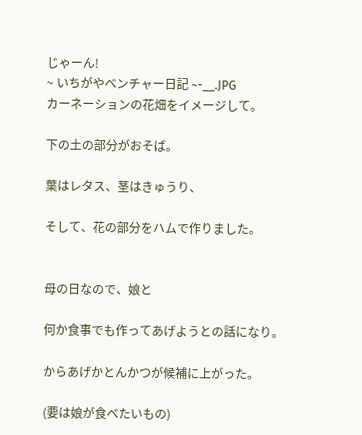じゃーん!
~ いちがやベンチャー日記 ~-__.JPG
カーネーションの花畑をイメージして。

下の土の部分がおそば。

葉はレタス、茎はきゅうり、

そして、花の部分をハムで作りました。


母の日なので、娘と

何か食事でも作ってあげようとの話になり。

からあげかとんかつが候補に上がった。

(要は娘が食べたいもの)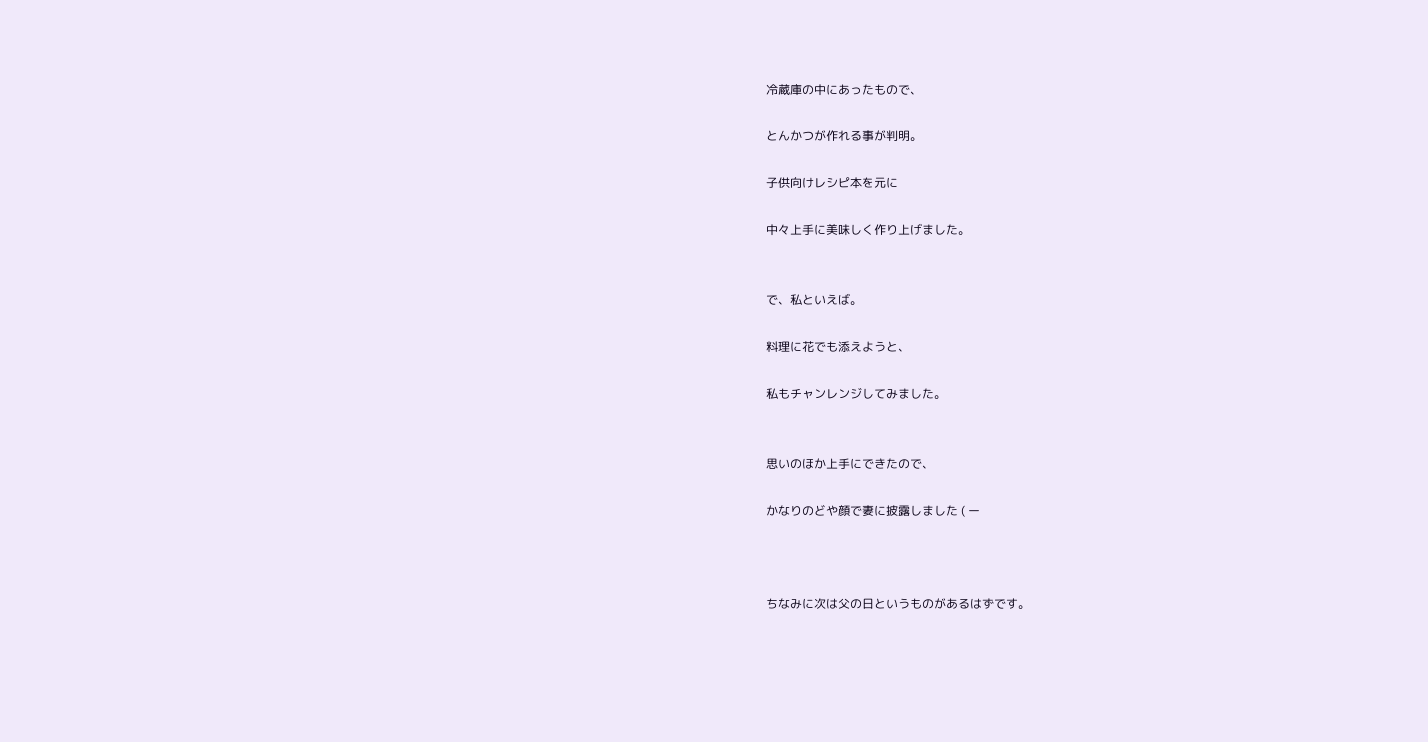冷蔵庫の中にあったもので、

とんかつが作れる事が判明。

子供向けレシピ本を元に

中々上手に美味しく作り上げました。


で、私といえば。

料理に花でも添えようと、

私もチャンレンジしてみました。


思いのほか上手にできたので、

かなりのどや顔で妻に披露しました ( ー



ちなみに次は父の日というものがあるはずです。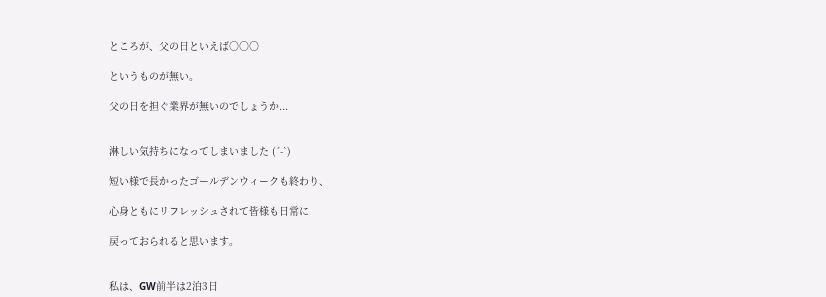ところが、父の日といえば○○○

というものが無い。

父の日を担ぐ業界が無いのでしょうか...


淋しい気持ちになってしまいました (´-`)

短い様で長かったゴールデンウィークも終わり、

心身ともにリフレッシュされて皆様も日常に

戻っておられると思います。


私は、GW前半は2泊3日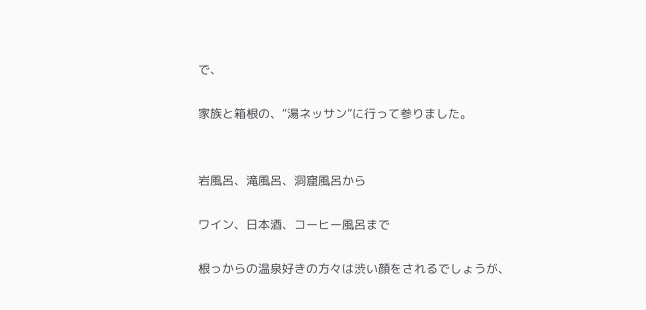で、

家族と箱根の、“湯ネッサン”に行って参りました。


岩風呂、滝風呂、洞窟風呂から

ワイン、日本酒、コーヒー風呂まで

根っからの温泉好きの方々は渋い顔をされるでしょうが、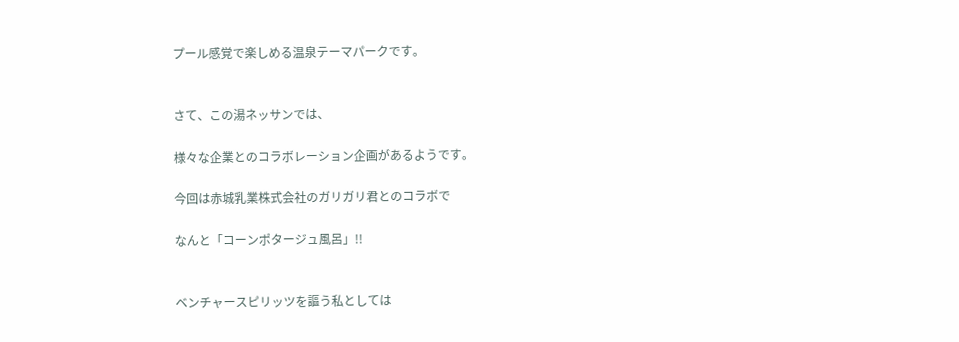プール感覚で楽しめる温泉テーマパークです。


さて、この湯ネッサンでは、

様々な企業とのコラボレーション企画があるようです。

今回は赤城乳業株式会社のガリガリ君とのコラボで

なんと「コーンポタージュ風呂」!!


ベンチャースピリッツを謳う私としては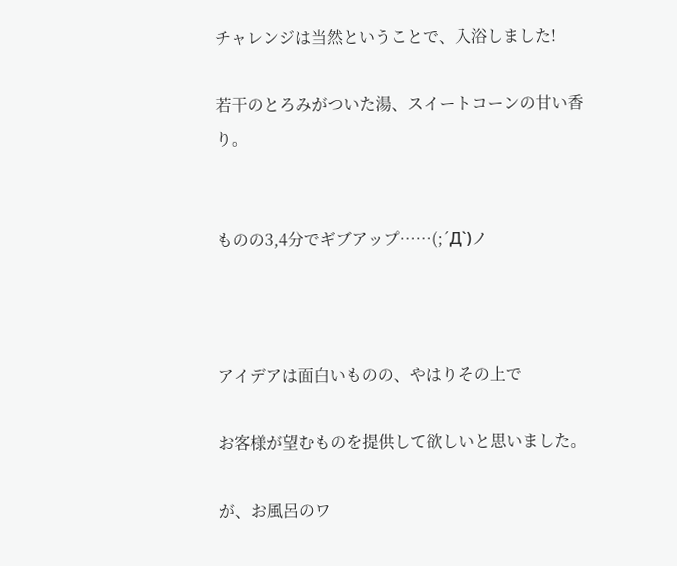チャレンジは当然ということで、入浴しました!

若干のとろみがついた湯、スイートコーンの甘い香り。


ものの3,4分でギブアップ……(;´Д`)ノ



アイデアは面白いものの、やはりその上で

お客様が望むものを提供して欲しいと思いました。

が、お風呂のワ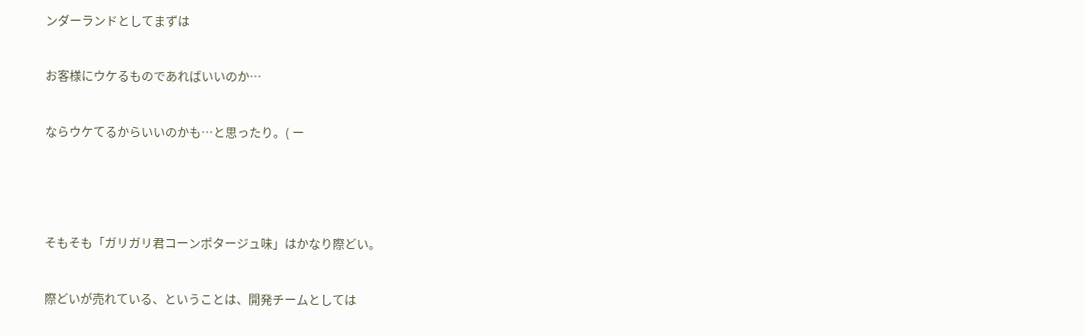ンダーランドとしてまずは

お客様にウケるものであればいいのか…

ならウケてるからいいのかも…と思ったり。( ー



そもそも「ガリガリ君コーンポタージュ味」はかなり際どい。

際どいが売れている、ということは、開発チームとしては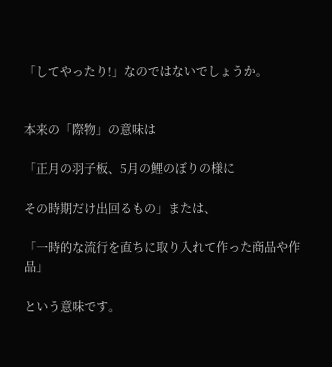「してやったり!」なのではないでしょうか。


本来の「際物」の意味は

「正月の羽子板、5月の鯉のぼりの様に

その時期だけ出回るもの」または、

「一時的な流行を直ちに取り入れて作った商品や作品」

という意味です。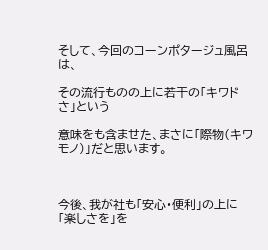そして、今回のコーンポタージュ風呂は、

その流行ものの上に若干の「キワドさ」という

意味をも含ませた、まさに「際物(キワモノ)」だと思います。



今後、我が社も「安心・便利」の上に「楽しさを」を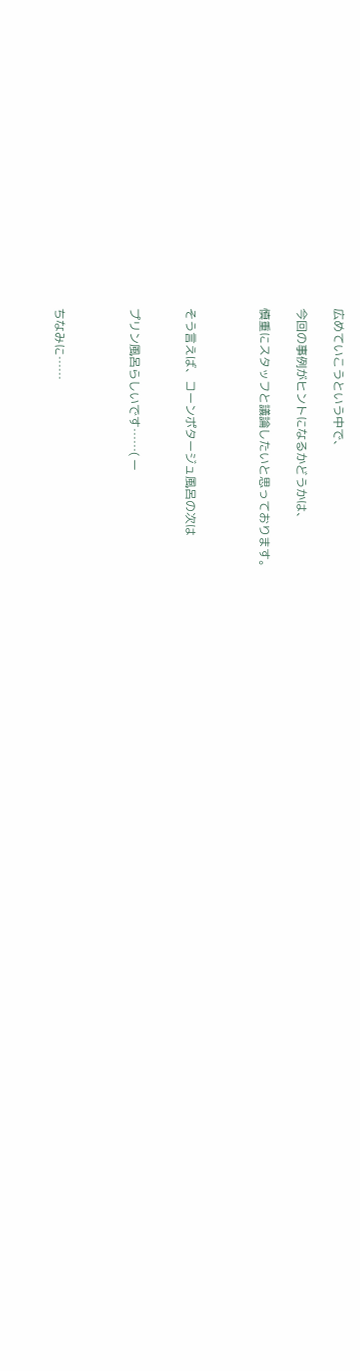広めていこうという中で、

今回の事例がヒントになるかどうかは、

慎重にスタッフと議論したいと思っております。



そう言えば、コーンポタージュ風呂の次は


プリン風呂らしいです……( ー



ちなみに……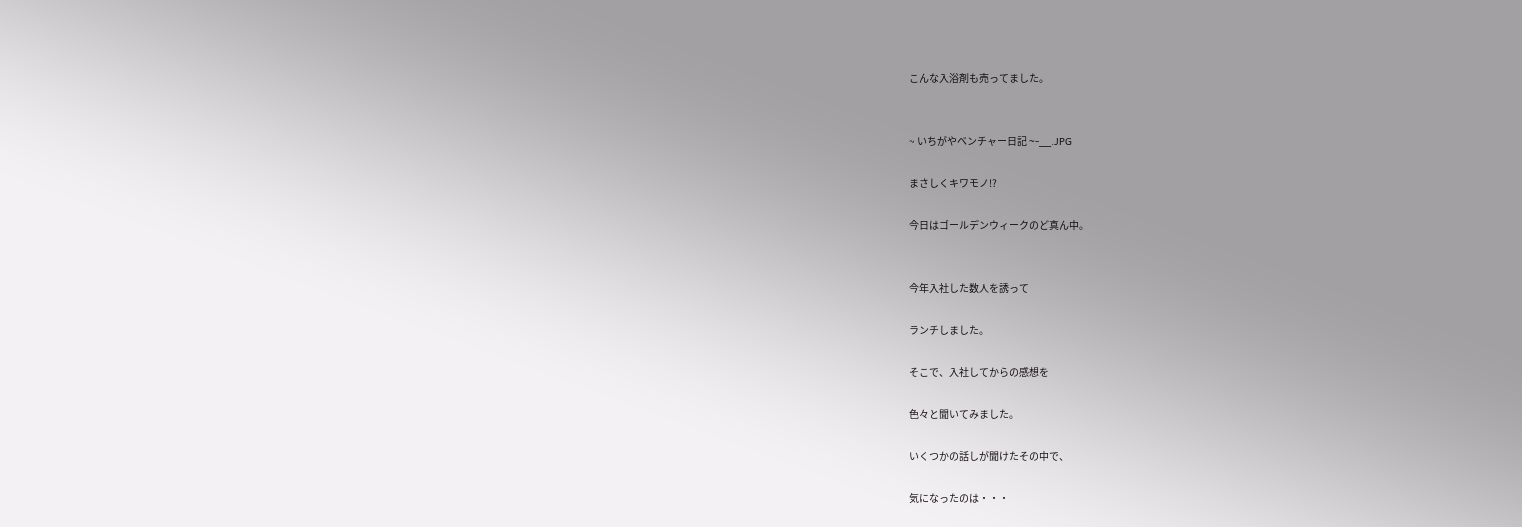こんな入浴剤も売ってました。


~ いちがやベンチャー日記 ~-__.JPG

まさしくキワモノ!?

今日はゴールデンウィークのど真ん中。


今年入社した数人を誘って

ランチしました。

そこで、入社してからの感想を

色々と聞いてみました。

いくつかの話しが聞けたその中で、

気になったのは・・・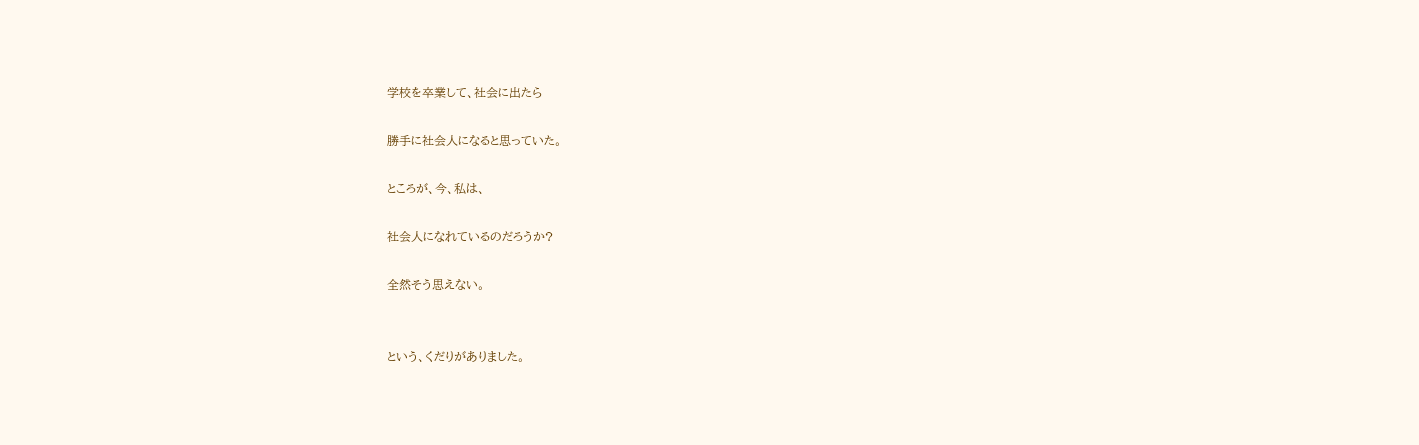学校を卒業して、社会に出たら

勝手に社会人になると思っていた。

ところが、今、私は、

社会人になれているのだろうか?

全然そう思えない。


という、くだりがありました。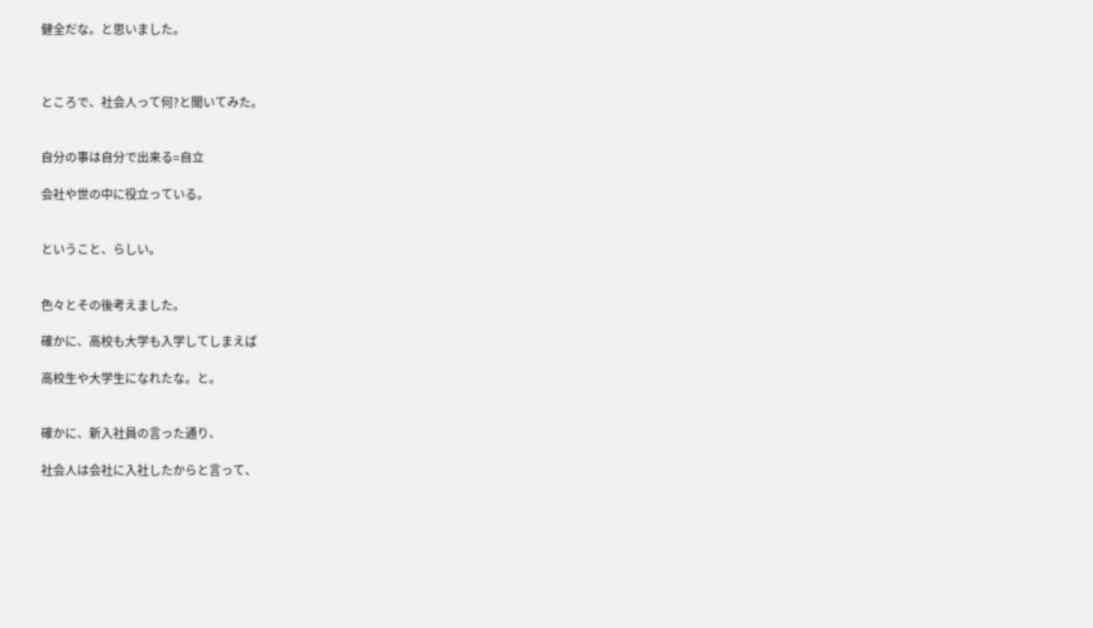健全だな。と思いました。



ところで、社会人って何?と聞いてみた。


自分の事は自分で出来る=自立

会社や世の中に役立っている。


ということ、らしい。


色々とその後考えました。

確かに、高校も大学も入学してしまえば

高校生や大学生になれたな。と。


確かに、新入社員の言った通り、

社会人は会社に入社したからと言って、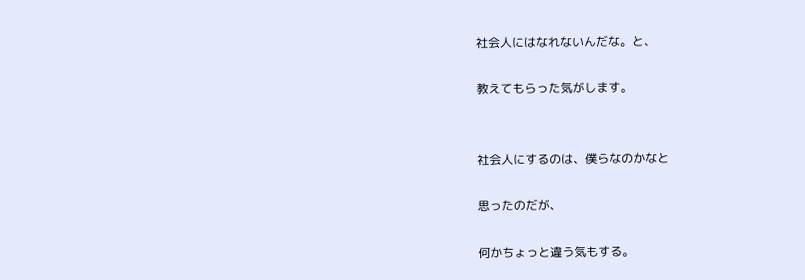社会人にはなれないんだな。と、

教えてもらった気がします。


社会人にするのは、僕らなのかなと

思ったのだが、

何かちょっと違う気もする。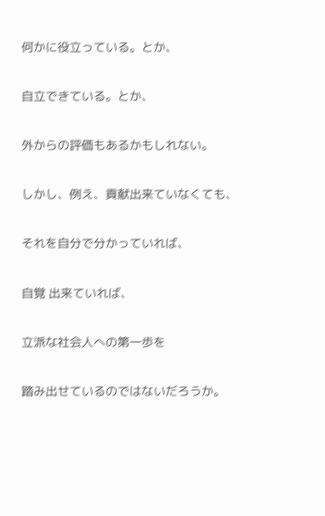何かに役立っている。とか、

自立できている。とか、

外からの評価もあるかもしれない。

しかし、例え、貢献出来ていなくても、

それを自分で分かっていれば、

自覚 出来ていれば、

立派な社会人への第一歩を

踏み出せているのではないだろうか。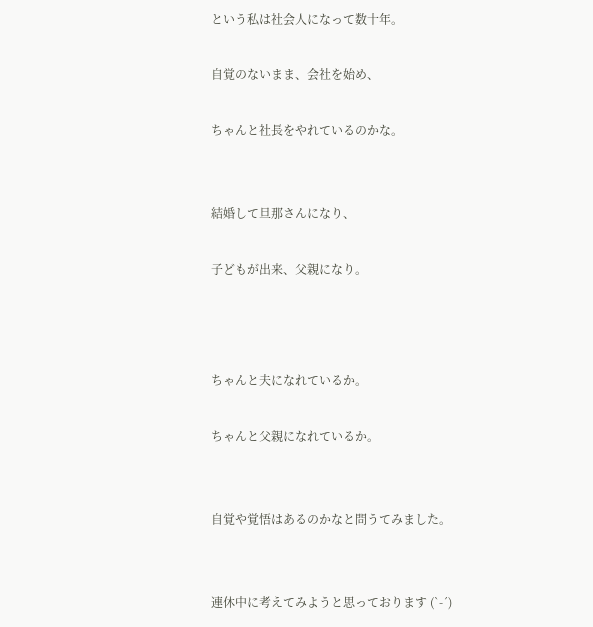という私は社会人になって数十年。

自覚のないまま、会社を始め、

ちゃんと社長をやれているのかな。


結婚して旦那さんになり、

子どもが出来、父親になり。



ちゃんと夫になれているか。

ちゃんと父親になれているか。


自覚や覚悟はあるのかなと問うてみました。


連休中に考えてみようと思っております (`-´)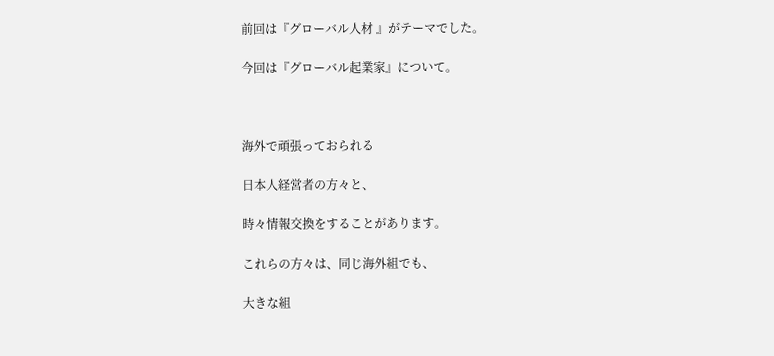前回は『グローバル人材 』がテーマでした。

今回は『グローバル起業家』について。



海外で頑張っておられる

日本人経営者の方々と、

時々情報交換をすることがあります。

これらの方々は、同じ海外組でも、

大きな組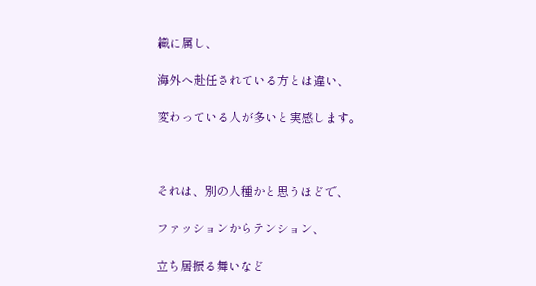織に属し、

海外へ赴任されている方とは違い、

変わっている人が多いと実感します。



それは、別の人種かと思うほどで、

ファッションからテンション、

立ち居振る舞いなど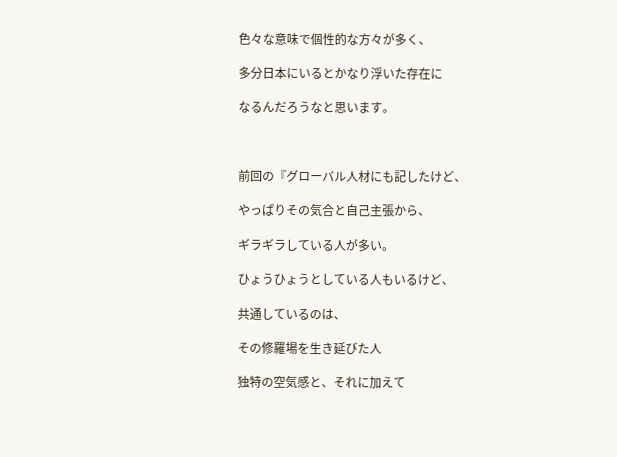色々な意味で個性的な方々が多く、

多分日本にいるとかなり浮いた存在に

なるんだろうなと思います。



前回の『グローバル人材にも記したけど、

やっぱりその気合と自己主張から、

ギラギラしている人が多い。

ひょうひょうとしている人もいるけど、

共通しているのは、

その修羅場を生き延びた人

独特の空気感と、それに加えて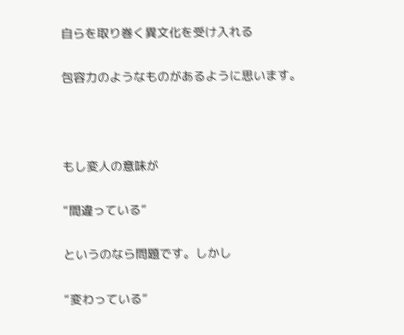自らを取り巻く異文化を受け入れる

包容力のようなものがあるように思います。



もし変人の意味が

“間違っている”

というのなら問題です。しかし

“変わっている”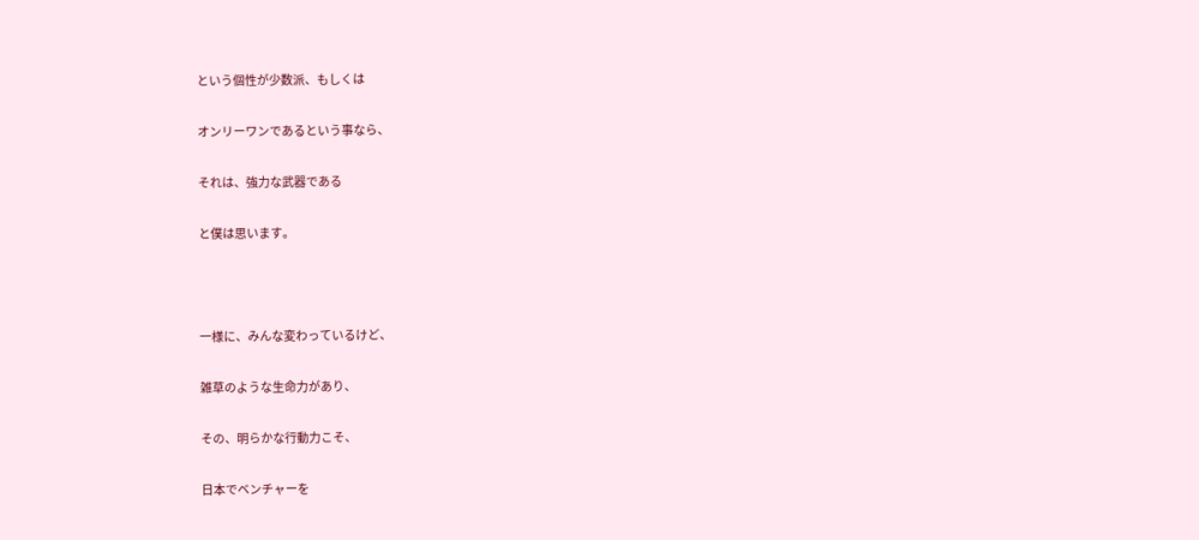という個性が少数派、もしくは

オンリーワンであるという事なら、

それは、強力な武器である

と僕は思います。



一様に、みんな変わっているけど、

雑草のような生命力があり、

その、明らかな行動力こそ、

日本でベンチャーを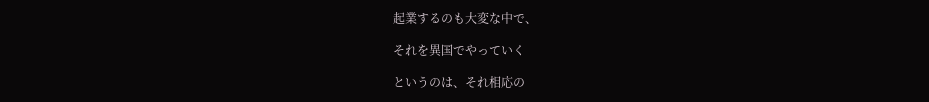起業するのも大変な中で、

それを異国でやっていく

というのは、それ相応の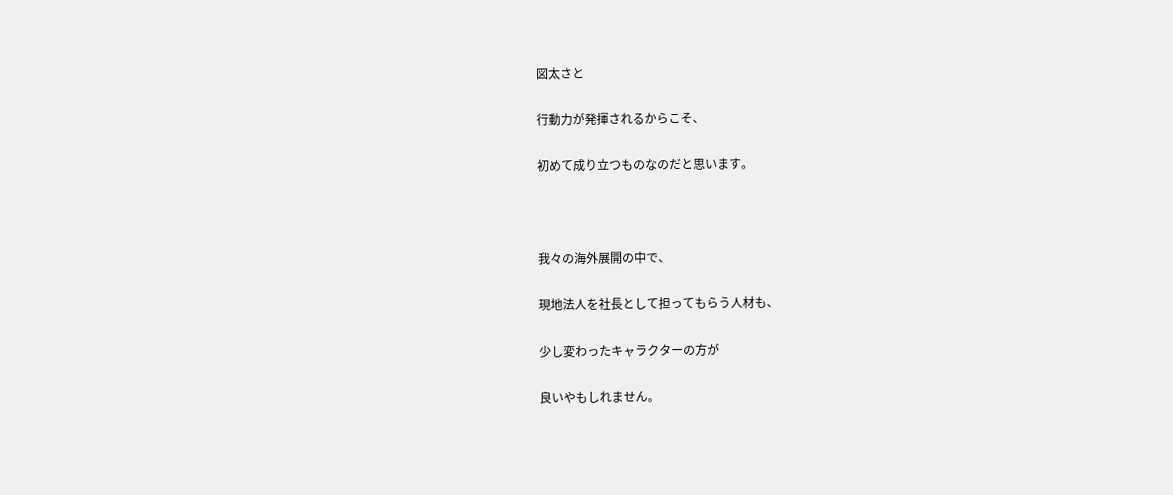図太さと

行動力が発揮されるからこそ、

初めて成り立つものなのだと思います。



我々の海外展開の中で、

現地法人を社長として担ってもらう人材も、

少し変わったキャラクターの方が

良いやもしれません。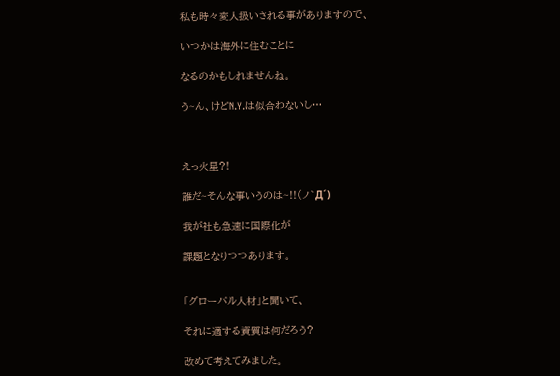私も時々変人扱いされる事がありますので、

いつかは海外に住むことに

なるのかもしれませんね。

う~ん、けどN.Y.は似合わないし…



えっ火星?!

誰だ~そんな事いうのは~!!(ノ`Д´)

我が社も急速に国際化が

課題となりつつあります。


「グローバル人材」と聞いて、

それに適する資質は何だろう?

改めて考えてみました。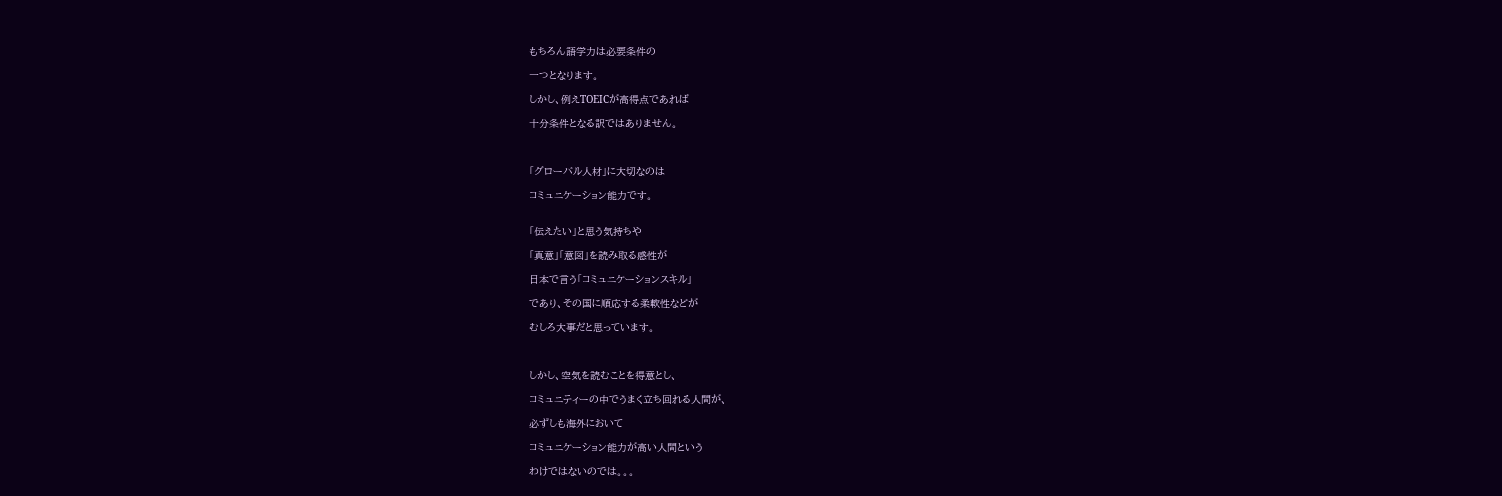もちろん語学力は必要条件の

一つとなります。

しかし、例えTOEICが高得点であれば

十分条件となる訳ではありません。



「グローバル人材」に大切なのは

コミュニケーション能力です。


「伝えたい」と思う気持ちや

「真意」「意図」を読み取る感性が

日本で言う「コミュニケーションスキル」

であり、その国に順応する柔軟性などが

むしろ大事だと思っています。



しかし、空気を読むことを得意とし、

コミュニティーの中でうまく立ち回れる人間が、

必ずしも海外において

コミュニケーション能力が高い人間という

わけではないのでは。。。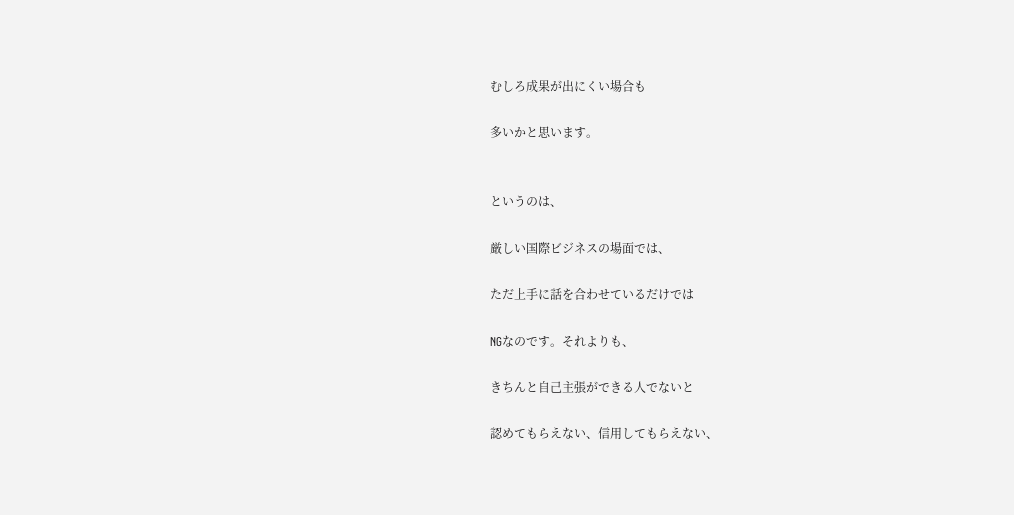むしろ成果が出にくい場合も

多いかと思います。


というのは、

厳しい国際ビジネスの場面では、

ただ上手に話を合わせているだけでは

NGなのです。それよりも、

きちんと自己主張ができる人でないと

認めてもらえない、信用してもらえない、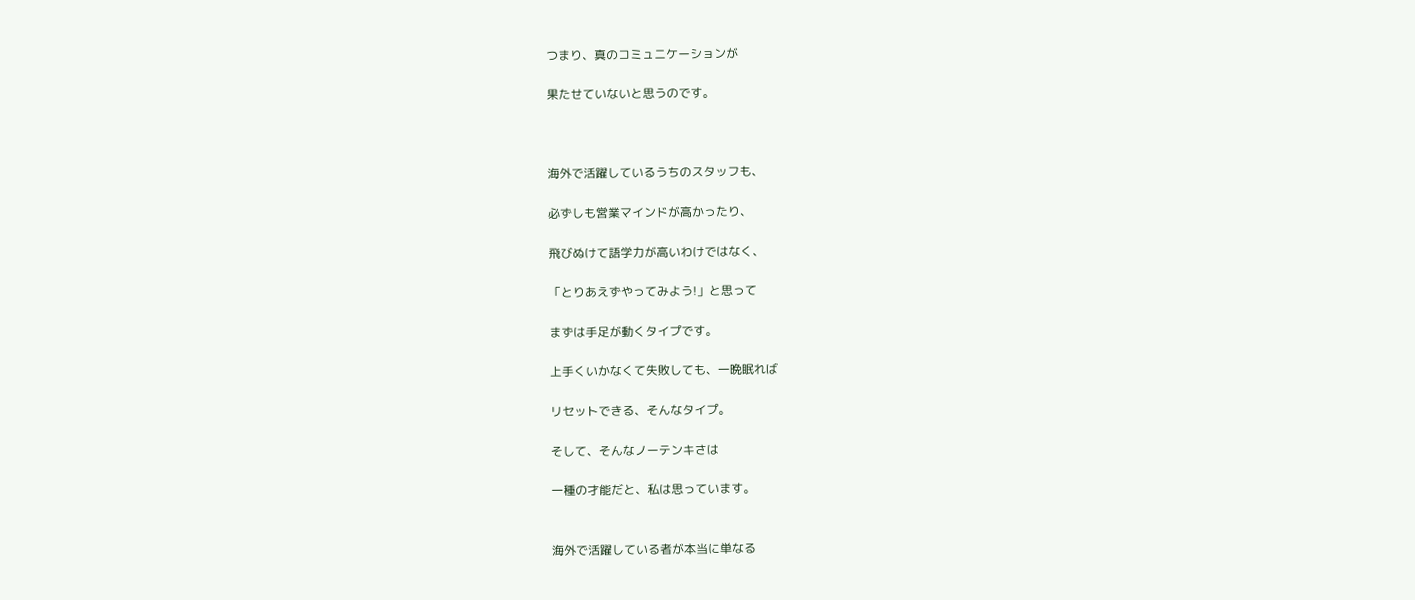つまり、真のコミュニケーションが

果たせていないと思うのです。



海外で活躍しているうちのスタッフも、

必ずしも営業マインドが高かったり、

飛びぬけて語学力が高いわけではなく、

「とりあえずやってみよう!」と思って

まずは手足が動くタイプです。

上手くいかなくて失敗しても、一晩眠れば

リセットできる、そんなタイプ。

そして、そんなノーテンキさは

一種の才能だと、私は思っています。


海外で活躍している者が本当に単なる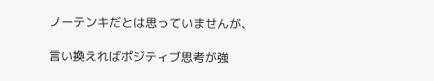ノーテンキだとは思っていませんが、

言い換えればポジティブ思考が強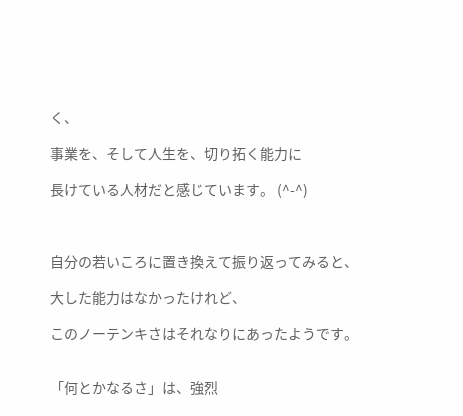く、

事業を、そして人生を、切り拓く能力に

長けている人材だと感じています。 (^-^)



自分の若いころに置き換えて振り返ってみると、

大した能力はなかったけれど、

このノーテンキさはそれなりにあったようです。


「何とかなるさ」は、強烈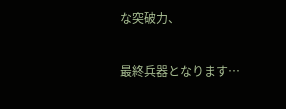な突破力、

最終兵器となります…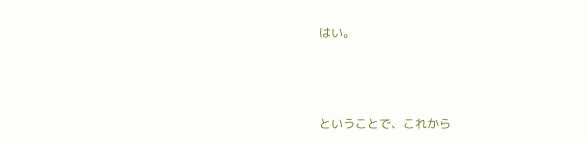はい。



ということで、これから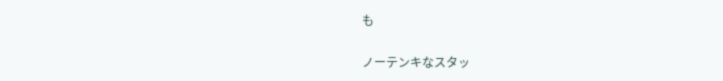も

ノーテンキなスタッ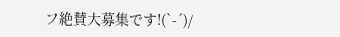フ絶賛大募集です!(`-´)/